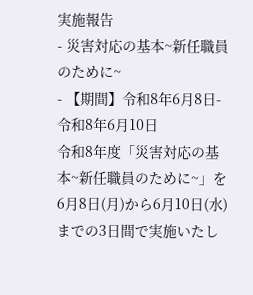実施報告
- 災害対応の基本~新任職員のために~
- 【期間】令和8年6月8日-令和8年6月10日
令和8年度「災害対応の基本~新任職員のために~」を6月8日(月)から6月10日(水)までの3日間で実施いたし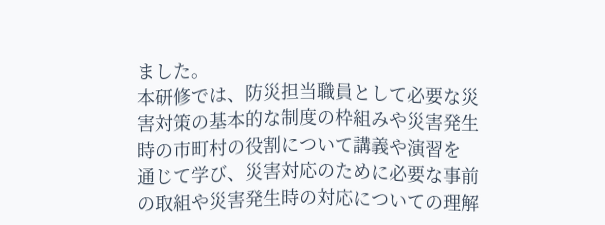ました。
本研修では、防災担当職員として必要な災害対策の基本的な制度の枠組みや災害発生時の市町村の役割について講義や演習を
通じて学び、災害対応のために必要な事前の取組や災害発生時の対応についての理解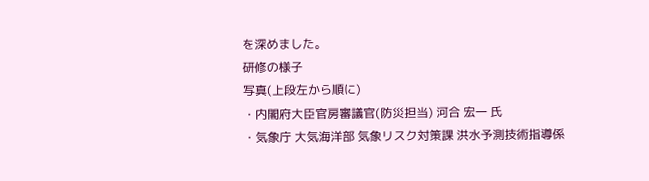を深めました。
研修の様子
写真(上段左から順に)
・内閣府大臣官房審議官(防災担当) 河合 宏一 氏
・気象庁 大気海洋部 気象リスク対策課 洪水予測技術指導係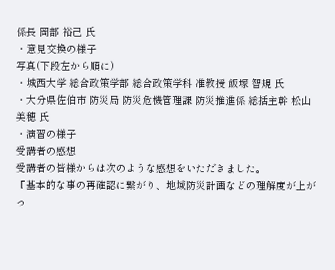係長 岡部 裕己 氏
・意見交換の様子
写真(下段左から順に)
・城西大学 総合政策学部 総合政策学科 准教授 飯塚 智規 氏
・大分県佐伯市 防災局 防災危機管理課 防災推進係 総括主幹 松山 美穂 氏
・演習の様子
受講者の感想
受講者の皆様からは次のような感想をいただきました。
『基本的な事の再確認に繋がり、地域防災計画などの理解度が上がっ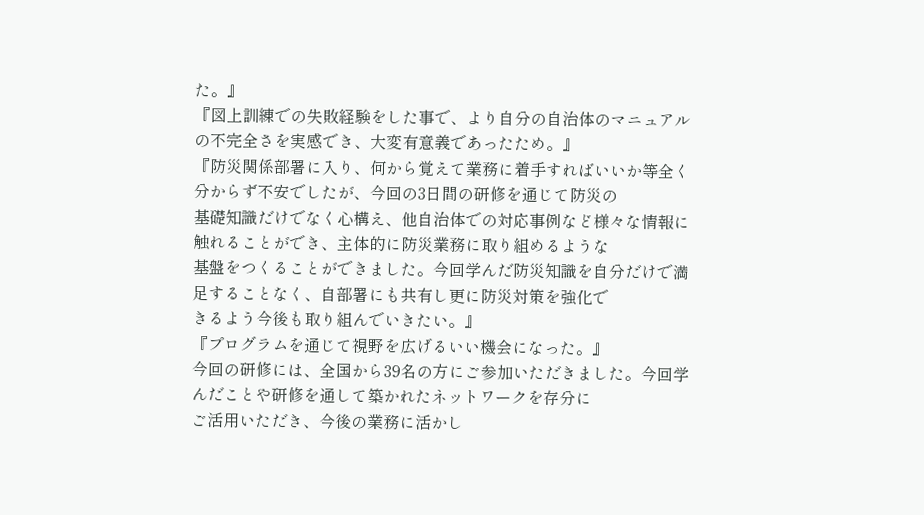た。』
『図上訓練での失敗経験をした事で、より自分の自治体のマニュアルの不完全さを実感でき、大変有意義であったため。』
『防災関係部署に入り、何から覚えて業務に着手すればいいか等全く分からず不安でしたが、今回の3日間の研修を通じて防災の
基礎知識だけでなく心構え、他自治体での対応事例など様々な情報に触れることができ、主体的に防災業務に取り組めるような
基盤をつくることができました。今回学んだ防災知識を自分だけで満足することなく、自部署にも共有し更に防災対策を強化で
きるよう今後も取り組んでいきたい。』
『プログラムを通じて視野を広げるいい機会になった。』
今回の研修には、全国から39名の方にご参加いただきました。今回学んだことや研修を通して築かれたネットワークを存分に
ご活用いただき、今後の業務に活かし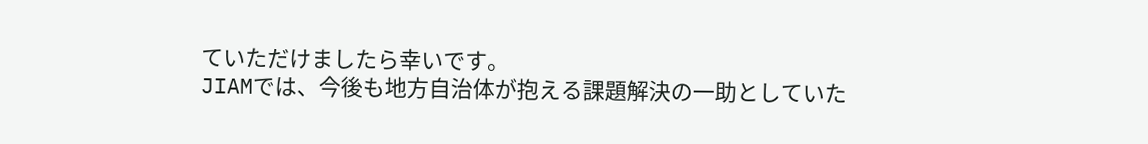ていただけましたら幸いです。
JIAMでは、今後も地方自治体が抱える課題解決の一助としていた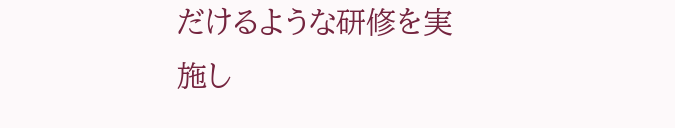だけるような研修を実施し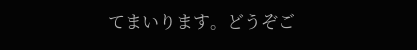てまいります。どうぞご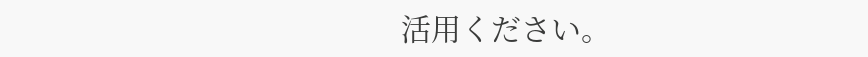活用ください。